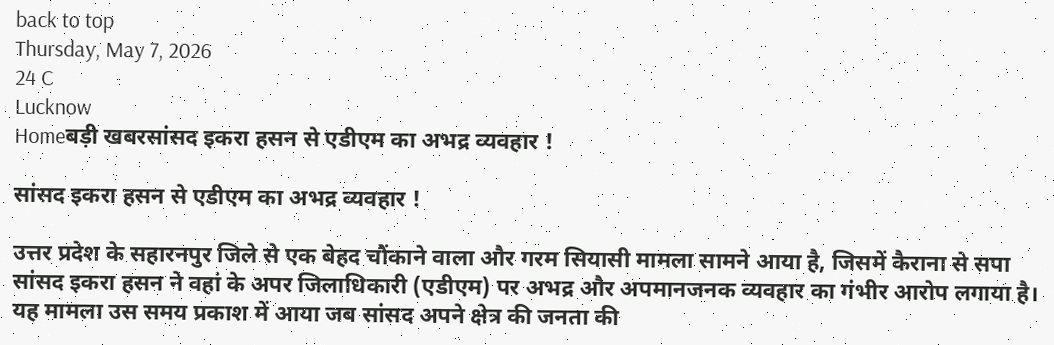back to top
Thursday, May 7, 2026
24 C
Lucknow
Homeबड़ी खबरसांसद इकरा हसन से एडीएम का अभद्र व्यवहार !

सांसद इकरा हसन से एडीएम का अभद्र व्यवहार !

उत्तर प्रदेश के सहारनपुर जिले से एक बेहद चौंकाने वाला और गरम सियासी मामला सामने आया है, जिसमें कैराना से सपा सांसद इकरा हसन ने वहां के अपर जिलाधिकारी (एडीएम) पर अभद्र और अपमानजनक व्यवहार का गंभीर आरोप लगाया है। यह मामला उस समय प्रकाश में आया जब सांसद अपने क्षेत्र की जनता की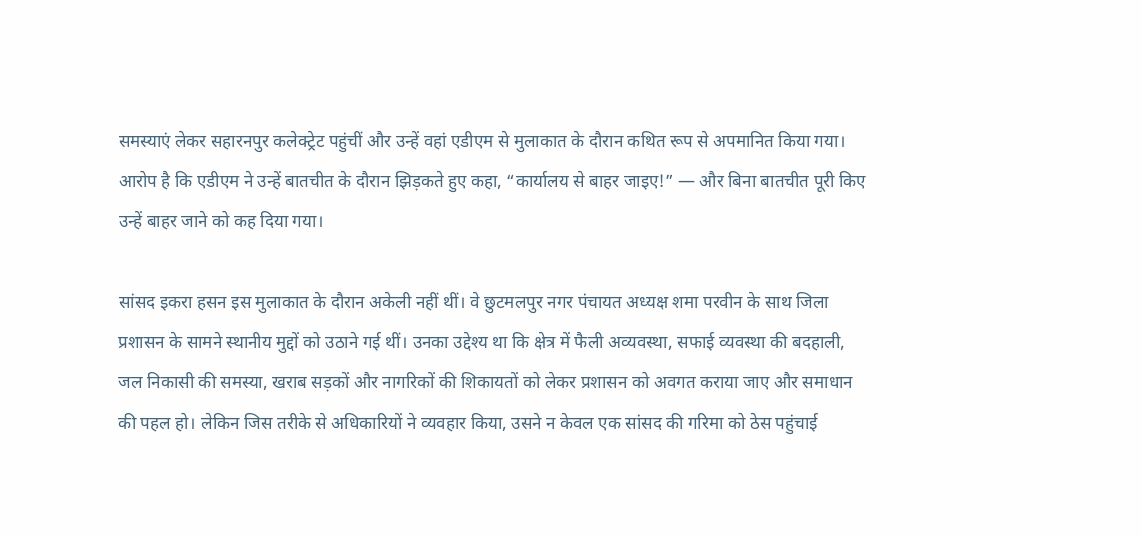समस्याएं लेकर सहारनपुर कलेक्ट्रेट पहुंचीं और उन्हें वहां एडीएम से मुलाकात के दौरान कथित रूप से अपमानित किया गया। आरोप है कि एडीएम ने उन्हें बातचीत के दौरान झिड़कते हुए कहा, “कार्यालय से बाहर जाइए!” — और बिना बातचीत पूरी किए उन्हें बाहर जाने को कह दिया गया।

सांसद इकरा हसन इस मुलाकात के दौरान अकेली नहीं थीं। वे छुटमलपुर नगर पंचायत अध्यक्ष शमा परवीन के साथ जिला प्रशासन के सामने स्थानीय मुद्दों को उठाने गई थीं। उनका उद्देश्य था कि क्षेत्र में फैली अव्यवस्था, सफाई व्यवस्था की बदहाली, जल निकासी की समस्या, खराब सड़कों और नागरिकों की शिकायतों को लेकर प्रशासन को अवगत कराया जाए और समाधान की पहल हो। लेकिन जिस तरीके से अधिकारियों ने व्यवहार किया, उसने न केवल एक सांसद की गरिमा को ठेस पहुंचाई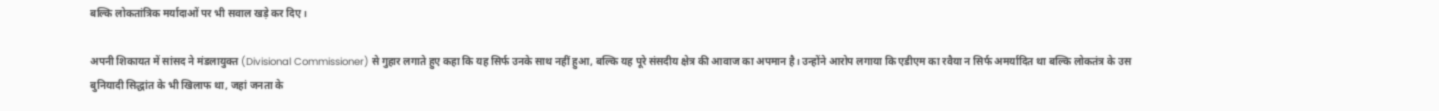बल्कि लोकतांत्रिक मर्यादाओं पर भी सवाल खड़े कर दिए।

अपनी शिकायत में सांसद ने मंडलायुक्त (Divisional Commissioner) से गुहार लगाते हुए कहा कि यह सिर्फ उनके साथ नहीं हुआ, बल्कि यह पूरे संसदीय क्षेत्र की आवाज का अपमान है। उन्होंने आरोप लगाया कि एडीएम का रवैया न सिर्फ अमर्यादित था बल्कि लोकतंत्र के उस बुनियादी सिद्धांत के भी खिलाफ था, जहां जनता के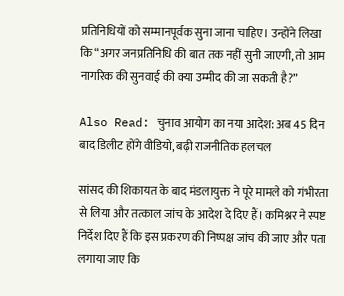प्रतिनिधियों को सम्मानपूर्वक सुना जाना चाहिए। उन्होंने लिखा कि “अगर जनप्रतिनिधि की बात तक नहीं सुनी जाएगी, तो आम नागरिक की सुनवाई की क्या उम्मीद की जा सकती है?”

Also Read: चुनाव आयोग का नया आदेश: अब 45 दिन बाद डिलीट होंगे वीडियो, बढ़ी राजनीतिक हलचल

सांसद की शिकायत के बाद मंडलायुक्त ने पूरे मामले को गंभीरता से लिया और तत्काल जांच के आदेश दे दिए हैं। कमिश्नर ने स्पष्ट निर्देश दिए हैं कि इस प्रकरण की निष्पक्ष जांच की जाए और पता लगाया जाए कि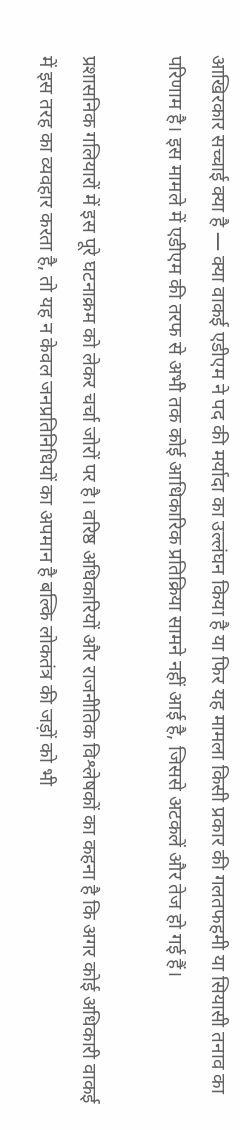आखिरकार सच्चाई क्या है — क्या वाकई एडीएम ने पद की मर्यादा का उल्लंघन किया है या फिर यह मामला किसी प्रकार की गलतफहमी या सियासी तनाव का परिणाम है। इस मामले में एडीएम की तरफ से अभी तक कोई आधिकारिक प्रतिक्रिया सामने नहीं आई है, जिससे अटकलें और तेज हो गई हैं।

प्रशासनिक गलियारों में इस पूरे घटनाक्रम को लेकर चर्चा जोरों पर है। वरिष्ठ अधिकारियों और राजनीतिक विश्लेषकों का कहना है कि अगर कोई अधिकारी वाकई में इस तरह का व्यवहार करता है, तो यह न केवल जनप्रतिनिधियों का अपमान है बल्कि लोकतंत्र की जड़ों को भी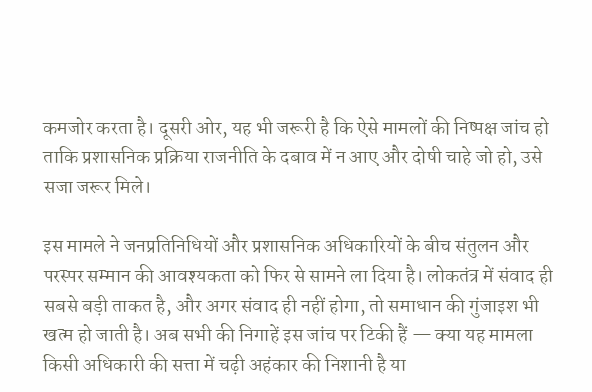कमजोर करता है। दूसरी ओर, यह भी जरूरी है कि ऐसे मामलों की निष्पक्ष जांच हो ताकि प्रशासनिक प्रक्रिया राजनीति के दबाव में न आए और दोषी चाहे जो हो, उसे सजा जरूर मिले।

इस मामले ने जनप्रतिनिधियों और प्रशासनिक अधिकारियों के बीच संतुलन और परस्पर सम्मान की आवश्यकता को फिर से सामने ला दिया है। लोकतंत्र में संवाद ही सबसे बड़ी ताकत है, और अगर संवाद ही नहीं होगा, तो समाधान की गुंजाइश भी खत्म हो जाती है। अब सभी की निगाहें इस जांच पर टिकी हैं — क्या यह मामला किसी अधिकारी की सत्ता में चढ़ी अहंकार की निशानी है या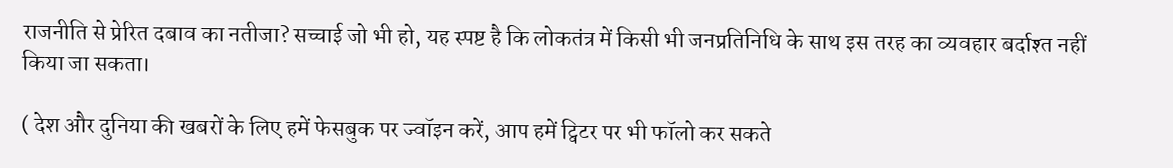राजनीति से प्रेरित दबाव का नतीजा? सच्चाई जो भी हो, यह स्पष्ट है कि लोकतंत्र में किसी भी जनप्रतिनिधि के साथ इस तरह का व्यवहार बर्दाश्त नहीं किया जा सकता।

( देश और दुनिया की खबरों के लिए हमें फेसबुक पर ज्वॉइन करें, आप हमें ट्विटर पर भी फॉलो कर सकते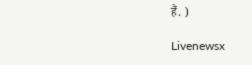हैं. )

Livenewsx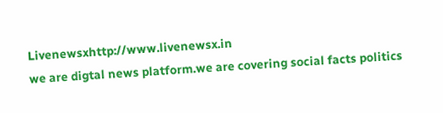Livenewsxhttp://www.livenewsx.in
we are digtal news platform.we are covering social facts politics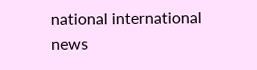national international news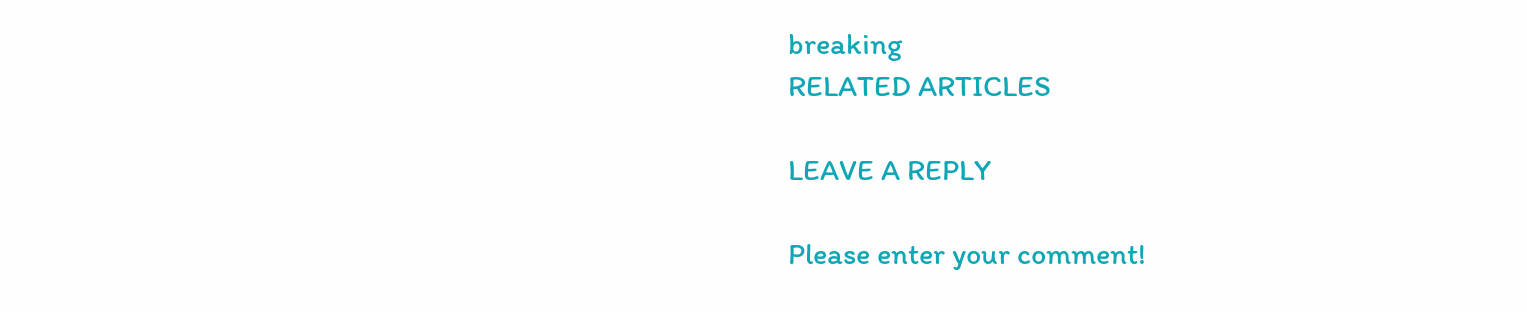breaking
RELATED ARTICLES

LEAVE A REPLY

Please enter your comment!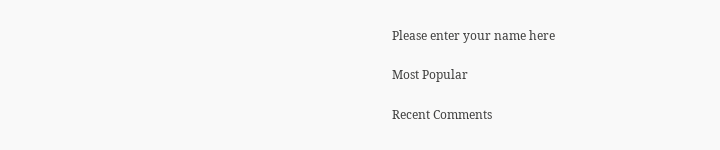Please enter your name here

Most Popular

Recent Comments